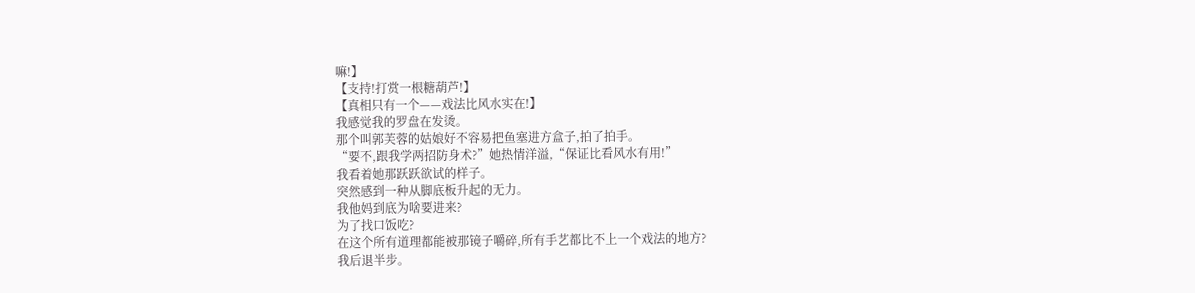嘛!】
【支持!打赏一根糖葫芦!】
【真相只有一个——戏法比风水实在!】
我感觉我的罗盘在发烫。
那个叫郭芙蓉的姑娘好不容易把鱼塞进方盒子,拍了拍手。
“要不,跟我学两招防身术?”她热情洋溢,“保证比看风水有用!”
我看着她那跃跃欲试的样子。
突然感到一种从脚底板升起的无力。
我他妈到底为啥要进来?
为了找口饭吃?
在这个所有道理都能被那镜子嚼碎,所有手艺都比不上一个戏法的地方?
我后退半步。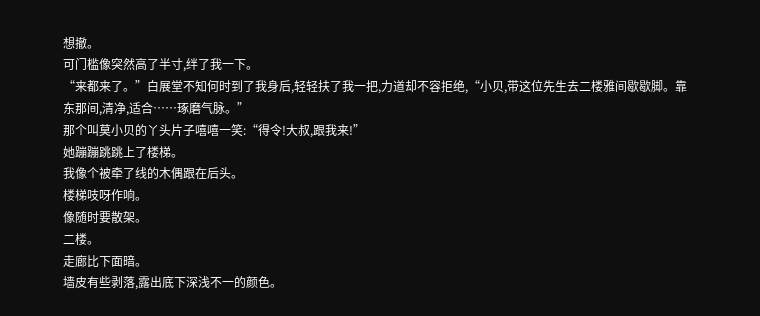想撤。
可门槛像突然高了半寸,绊了我一下。
“来都来了。”白展堂不知何时到了我身后,轻轻扶了我一把,力道却不容拒绝,“小贝,带这位先生去二楼雅间歇歇脚。靠东那间,清净,适合……琢磨气脉。”
那个叫莫小贝的丫头片子嘻嘻一笑:“得令!大叔,跟我来!”
她蹦蹦跳跳上了楼梯。
我像个被牵了线的木偶跟在后头。
楼梯吱呀作响。
像随时要散架。
二楼。
走廊比下面暗。
墙皮有些剥落,露出底下深浅不一的颜色。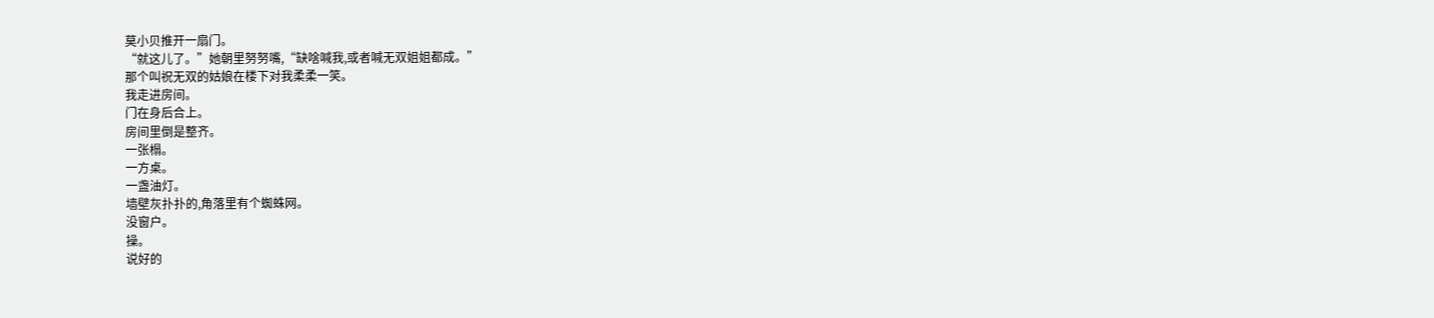莫小贝推开一扇门。
“就这儿了。”她朝里努努嘴,“缺啥喊我,或者喊无双姐姐都成。”
那个叫祝无双的姑娘在楼下对我柔柔一笑。
我走进房间。
门在身后合上。
房间里倒是整齐。
一张榻。
一方桌。
一盏油灯。
墙壁灰扑扑的,角落里有个蜘蛛网。
没窗户。
操。
说好的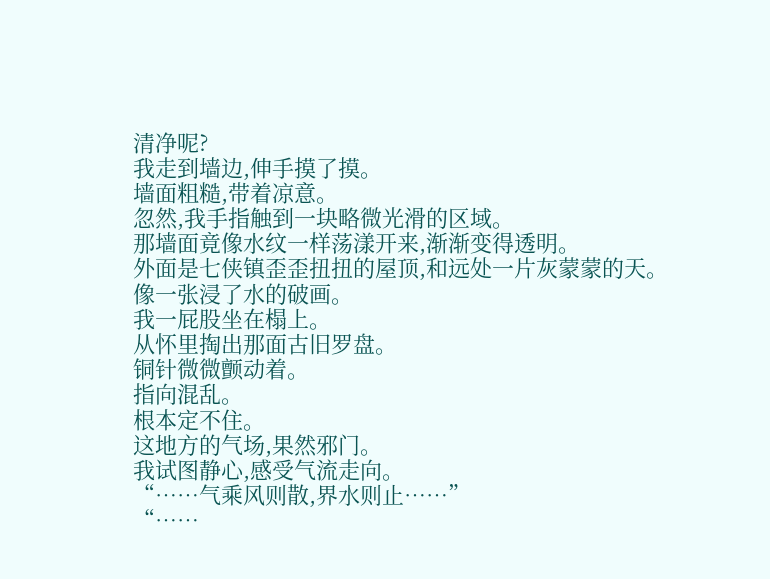清净呢?
我走到墙边,伸手摸了摸。
墙面粗糙,带着凉意。
忽然,我手指触到一块略微光滑的区域。
那墙面竟像水纹一样荡漾开来,渐渐变得透明。
外面是七侠镇歪歪扭扭的屋顶,和远处一片灰蒙蒙的天。
像一张浸了水的破画。
我一屁股坐在榻上。
从怀里掏出那面古旧罗盘。
铜针微微颤动着。
指向混乱。
根本定不住。
这地方的气场,果然邪门。
我试图静心,感受气流走向。
“……气乘风则散,界水则止……”
“……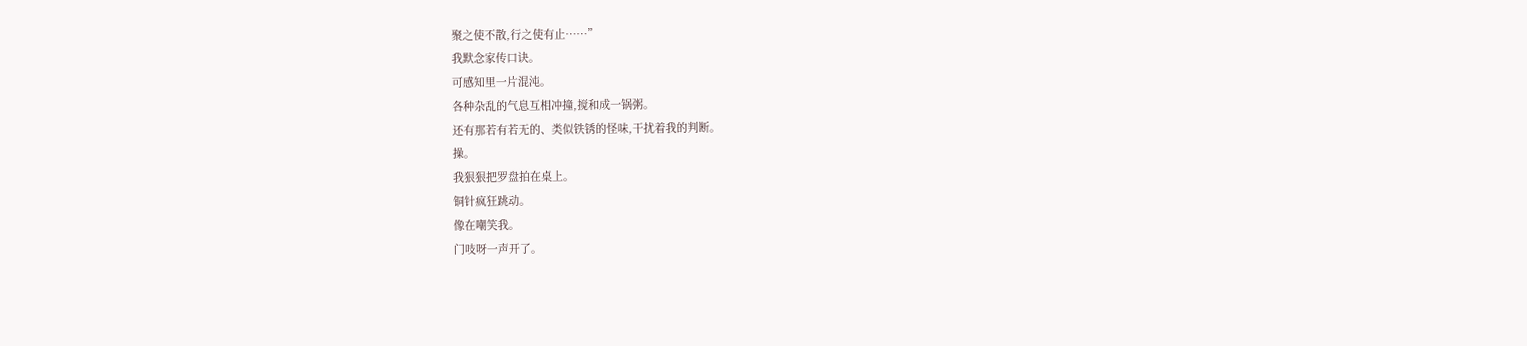聚之使不散,行之使有止……”
我默念家传口诀。
可感知里一片混沌。
各种杂乱的气息互相冲撞,搅和成一锅粥。
还有那若有若无的、类似铁锈的怪味,干扰着我的判断。
操。
我狠狠把罗盘拍在桌上。
铜针疯狂跳动。
像在嘲笑我。
门吱呀一声开了。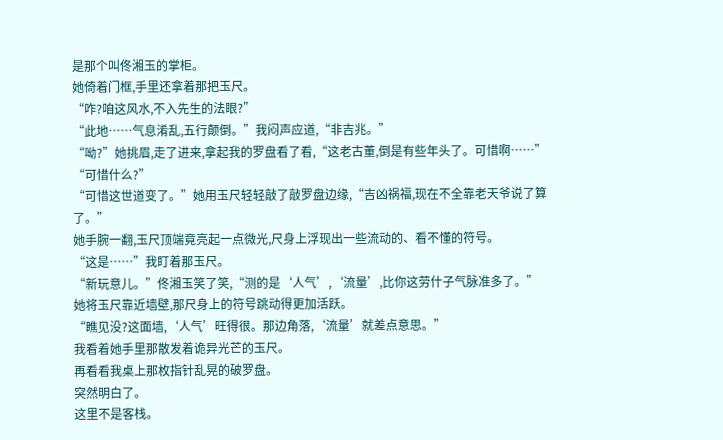是那个叫佟湘玉的掌柜。
她倚着门框,手里还拿着那把玉尺。
“咋?咱这风水,不入先生的法眼?”
“此地……气息淆乱,五行颠倒。”我闷声应道,“非吉兆。”
“呦?”她挑眉,走了进来,拿起我的罗盘看了看,“这老古董,倒是有些年头了。可惜啊……”
“可惜什么?”
“可惜这世道变了。”她用玉尺轻轻敲了敲罗盘边缘,“吉凶祸福,现在不全靠老天爷说了算了。”
她手腕一翻,玉尺顶端竟亮起一点微光,尺身上浮现出一些流动的、看不懂的符号。
“这是……”我盯着那玉尺。
“新玩意儿。”佟湘玉笑了笑,“测的是‘人气’,‘流量’,比你这劳什子气脉准多了。”
她将玉尺靠近墙壁,那尺身上的符号跳动得更加活跃。
“瞧见没?这面墙,‘人气’旺得很。那边角落,‘流量’就差点意思。”
我看着她手里那散发着诡异光芒的玉尺。
再看看我桌上那枚指针乱晃的破罗盘。
突然明白了。
这里不是客栈。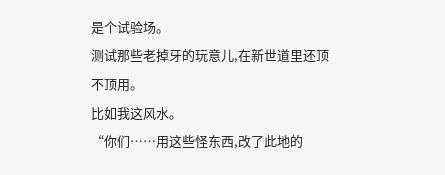是个试验场。
测试那些老掉牙的玩意儿,在新世道里还顶不顶用。
比如我这风水。
“你们……用这些怪东西,改了此地的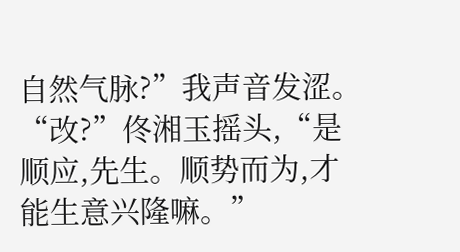自然气脉?”我声音发涩。
“改?”佟湘玉摇头,“是顺应,先生。顺势而为,才能生意兴隆嘛。”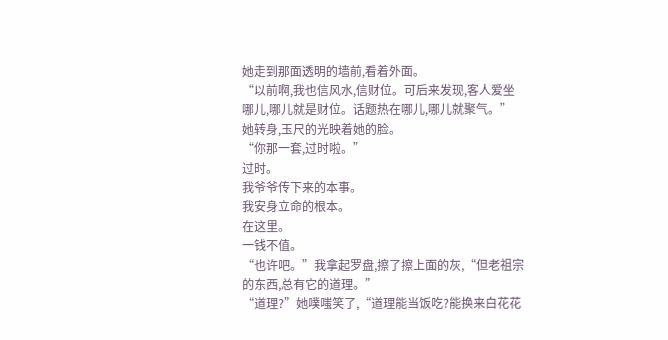她走到那面透明的墙前,看着外面。
“以前啊,我也信风水,信财位。可后来发现,客人爱坐哪儿,哪儿就是财位。话题热在哪儿,哪儿就聚气。”
她转身,玉尺的光映着她的脸。
“你那一套,过时啦。”
过时。
我爷爷传下来的本事。
我安身立命的根本。
在这里。
一钱不值。
“也许吧。”我拿起罗盘,擦了擦上面的灰,“但老祖宗的东西,总有它的道理。”
“道理?”她噗嗤笑了,“道理能当饭吃?能换来白花花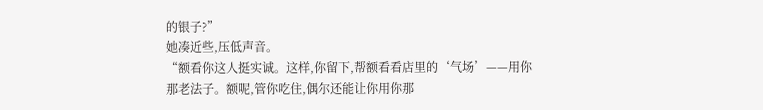的银子?”
她凑近些,压低声音。
“额看你这人挺实诚。这样,你留下,帮额看看店里的‘气场’——用你那老法子。额呢,管你吃住,偶尔还能让你用你那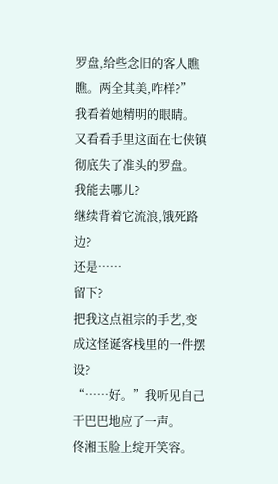罗盘,给些念旧的客人瞧瞧。两全其美,咋样?”
我看着她精明的眼睛。
又看看手里这面在七侠镇彻底失了准头的罗盘。
我能去哪儿?
继续背着它流浪,饿死路边?
还是……
留下?
把我这点祖宗的手艺,变成这怪诞客栈里的一件摆设?
“……好。”我听见自己干巴巴地应了一声。
佟湘玉脸上绽开笑容。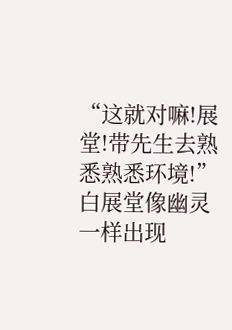“这就对嘛!展堂!带先生去熟悉熟悉环境!”
白展堂像幽灵一样出现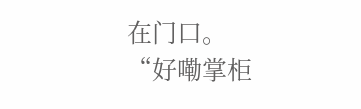在门口。
“好嘞掌柜